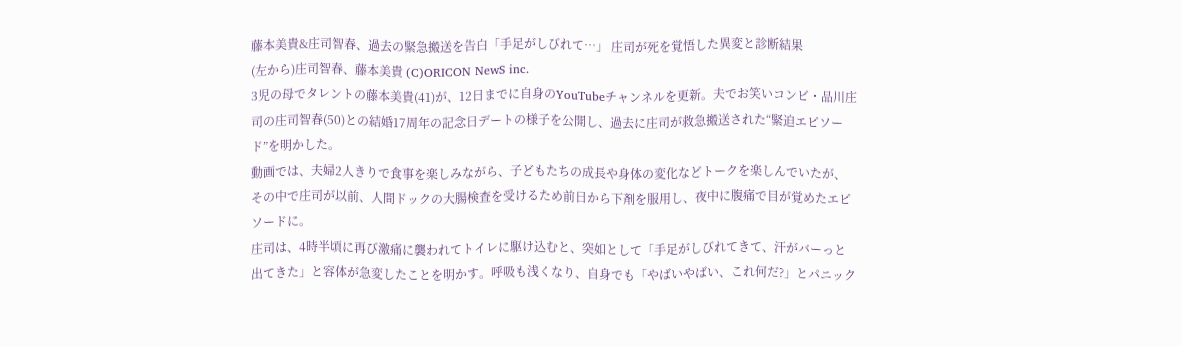藤本美貴&庄司智春、過去の緊急搬送を告白「手足がしびれて…」 庄司が死を覚悟した異変と診断結果
(左から)庄司智春、藤本美貴 (C)ORICON NewS inc.
3児の母でタレントの藤本美貴(41)が、12日までに自身のYouTubeチャンネルを更新。夫でお笑いコンビ・品川庄司の庄司智春(50)との結婚17周年の記念日デートの様子を公開し、過去に庄司が救急搬送された“緊迫エピソード”を明かした。
動画では、夫婦2人きりで食事を楽しみながら、子どもたちの成長や身体の変化などトークを楽しんでいたが、その中で庄司が以前、人間ドックの大腸検査を受けるため前日から下剤を服用し、夜中に腹痛で目が覚めたエピソードに。
庄司は、4時半頃に再び激痛に襲われてトイレに駆け込むと、突如として「手足がしびれてきて、汗がバーっと出てきた」と容体が急変したことを明かす。呼吸も浅くなり、自身でも「やばいやばい、これ何だ?」とパニック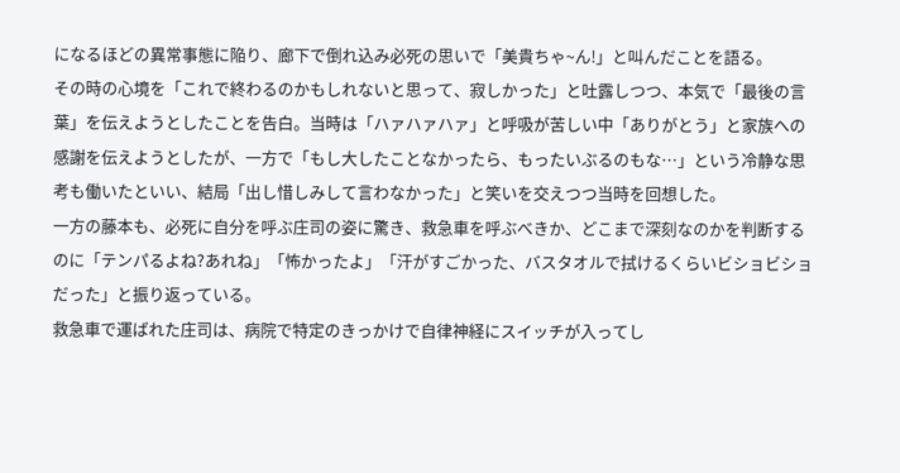になるほどの異常事態に陥り、廊下で倒れ込み必死の思いで「美貴ちゃ~ん!」と叫んだことを語る。
その時の心境を「これで終わるのかもしれないと思って、寂しかった」と吐露しつつ、本気で「最後の言葉」を伝えようとしたことを告白。当時は「ハァハァハァ」と呼吸が苦しい中「ありがとう」と家族への感謝を伝えようとしたが、一方で「もし大したことなかったら、もったいぶるのもな…」という冷静な思考も働いたといい、結局「出し惜しみして言わなかった」と笑いを交えつつ当時を回想した。
一方の藤本も、必死に自分を呼ぶ庄司の姿に驚き、救急車を呼ぶべきか、どこまで深刻なのかを判断するのに「テンパるよね?あれね」「怖かったよ」「汗がすごかった、バスタオルで拭けるくらいビショビショだった」と振り返っている。
救急車で運ばれた庄司は、病院で特定のきっかけで自律神経にスイッチが入ってし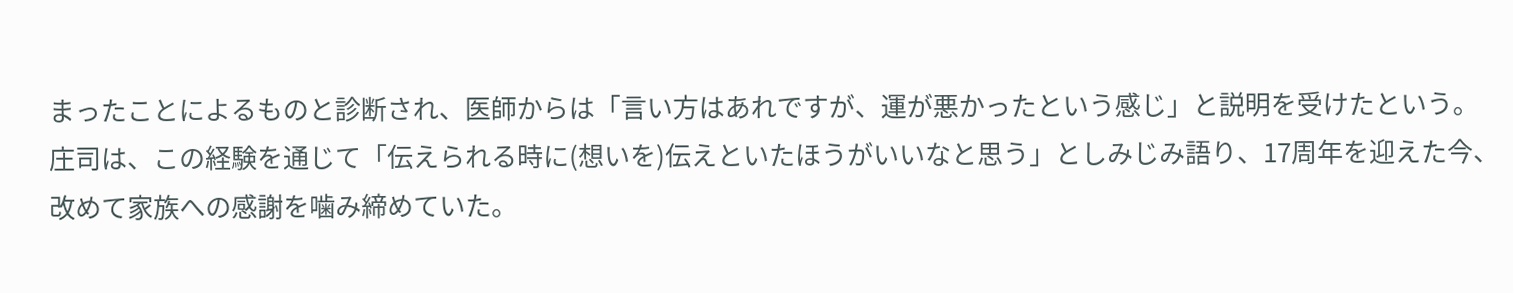まったことによるものと診断され、医師からは「言い方はあれですが、運が悪かったという感じ」と説明を受けたという。
庄司は、この経験を通じて「伝えられる時に(想いを)伝えといたほうがいいなと思う」としみじみ語り、17周年を迎えた今、改めて家族への感謝を噛み締めていた。